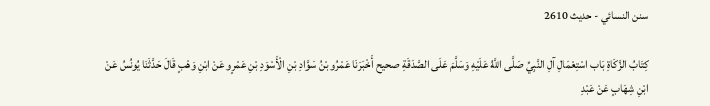سنن النسائي - حدیث 2610

كِتَابُ الزَّكَاةِ بَاب اسْتِعْمَالِ آلِ النَّبِيِّ صَلَّى اللَّهُ عَلَيْهِ وَسَلَّمَ عَلَى الصَّدَقَةِ صحيح أَخْبَرَنَا عَمْرُو بْنُ سَوَّادِ بْنِ الْأَسْوَدِ بْنِ عَمْرٍو عَنْ ابْنِ وَهْبٍ قَالَ حَدَّثَنَا يُونُسُ عَنْ ابْنِ شِهَابٍ عَنْ عَبْدِ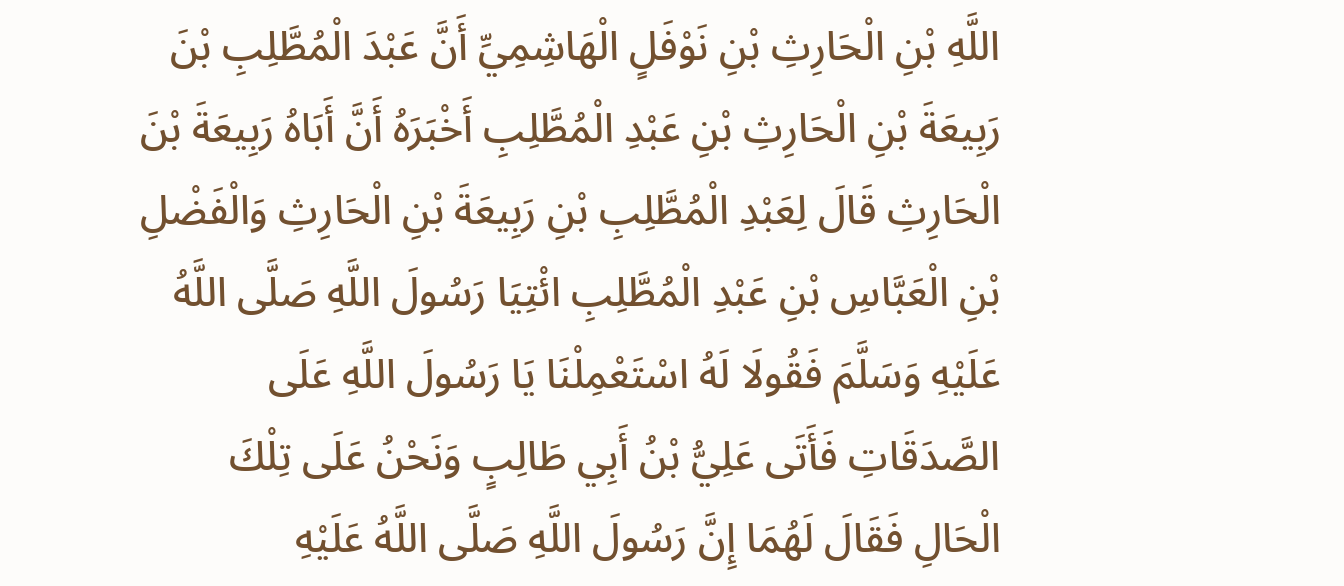اللَّهِ بْنِ الْحَارِثِ بْنِ نَوْفَلٍ الْهَاشِمِيِّ أَنَّ عَبْدَ الْمُطَّلِبِ بْنَ رَبِيعَةَ بْنِ الْحَارِثِ بْنِ عَبْدِ الْمُطَّلِبِ أَخْبَرَهُ أَنَّ أَبَاهُ رَبِيعَةَ بْنَ الْحَارِثِ قَالَ لِعَبْدِ الْمُطَّلِبِ بْنِ رَبِيعَةَ بْنِ الْحَارِثِ وَالْفَضْلِ بْنِ الْعَبَّاسِ بْنِ عَبْدِ الْمُطَّلِبِ ائْتِيَا رَسُولَ اللَّهِ صَلَّى اللَّهُ عَلَيْهِ وَسَلَّمَ فَقُولَا لَهُ اسْتَعْمِلْنَا يَا رَسُولَ اللَّهِ عَلَى الصَّدَقَاتِ فَأَتَى عَلِيُّ بْنُ أَبِي طَالِبٍ وَنَحْنُ عَلَى تِلْكَ الْحَالِ فَقَالَ لَهُمَا إِنَّ رَسُولَ اللَّهِ صَلَّى اللَّهُ عَلَيْهِ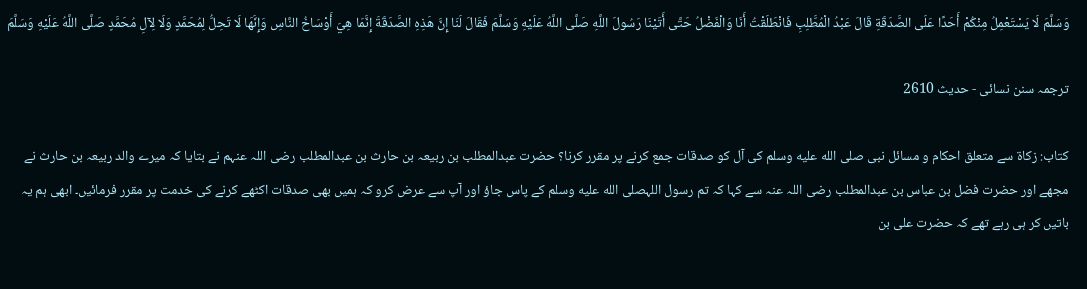وَسَلَّمَ لَا يَسْتَعْمِلُ مِنْكُمْ أَحَدًا عَلَى الصَّدَقَةِ قَالَ عَبْدُ الْمُطَّلِبِ فَانْطَلَقْتُ أَنَا وَالْفَضْلُ حَتَّى أَتَيْنَا رَسُولَ اللَّهِ صَلَّى اللَّهُ عَلَيْهِ وَسَلَّمَ فَقَالَ لَنَا إِنَّ هَذِهِ الصَّدَقَةَ إِنَّمَا هِيَ أَوْسَاخُ النَّاسِ وَإِنَّهَا لَا تَحِلُّ لِمُحَمَّدٍ وَلَا لِآلِ مُحَمَّدٍ صَلَّى اللَّهُ عَلَيْهِ وَسَلَّمَ

ترجمہ سنن نسائی - حدیث 2610

کتاب: زکاۃ سے متعلق احکام و مسائل نبی صلى الله عليه وسلم کی آل کو صدقات جمع کرنے پر مقرر کرنا؟ حضرت عبدالمطلب بن ربیعہ بن حارث بن عبدالمطلب رضی اللہ عنہم نے بتایا کہ میرے والد ربیعہ بن حارث نے مجھے اور حضرت فضل بن عباس بن عبدالمطلب رضی اللہ عنہ سے کہا کہ تم رسول اللہصلى الله عليه وسلم کے پاس جاؤ اور آپ سے عرض کرو کہ ہمیں بھی صدقات اکٹھے کرنے کی خدمت پر مقرر فرمائیں۔ ابھی ہم یہ باتیں کر ہی رہے تھے کہ حضرت علی بن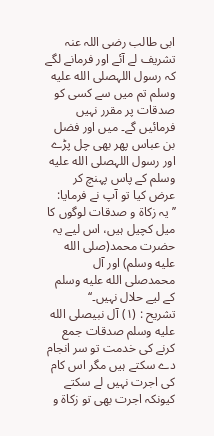ابی طالب رضی اللہ عنہ تشریف لے آئے اور فرمانے لگے کہ رسول اللہصلى الله عليه وسلم تم میں سے کسی کو صدقات پر مقرر نہیں فرمائیں گے۔ میں اور فضل بن عباس پھر بھی چل پڑے اور رسول اللہصلى الله عليه وسلم کے پاس پہنچ کر عرض کیا تو آپ نے فرمایا: ’’یہ زکاۃ و صدقات لوگوں کا میل کچیل ہیں، اس لیے یہ حضرت محمد(صلى الله عليه وسلم) اور آل محمدصلى الله عليه وسلم کے لیے حلال نہیں۔‘‘
تشریح : (۱) آل نبیصلى الله عليه وسلم صدقات جمع کرنے کی خدمت تو سر انجام دے سکتے ہیں مگر اس کام کی اجرت نہیں لے سکتے کیونکہ اجرت بھی تو زکاۃ و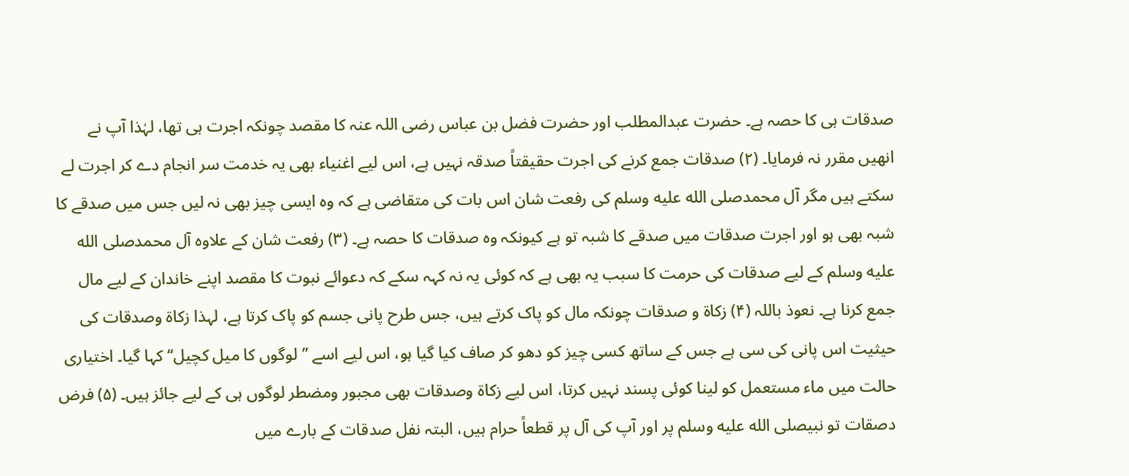صدقات ہی کا حصہ ہے۔ حضرت عبدالمطلب اور حضرت فضل بن عباس رضی اللہ عنہ کا مقصد چونکہ اجرت ہی تھا، لہٰذا آپ نے انھیں مقرر نہ فرمایا۔ (۲) صدقات جمع کرنے کی اجرت حقیقتاً صدقہ نہیں ہے، اس لیے اغنیاء بھی یہ خدمت سر انجام دے کر اجرت لے سکتے ہیں مگر آل محمدصلى الله عليه وسلم کی رفعت شان اس بات کی متقاضی ہے کہ وہ ایسی چیز بھی نہ لیں جس میں صدقے کا شبہ بھی ہو اور اجرت صدقات میں صدقے کا شبہ تو ہے کیونکہ وہ صدقات کا حصہ ہے۔ (۳) رفعت شان کے علاوہ آل محمدصلى الله عليه وسلم کے لیے صدقات کی حرمت کا سبب یہ بھی ہے کہ کوئی یہ نہ کہہ سکے کہ دعوائے نبوت کا مقصد اپنے خاندان کے لیے مال جمع کرنا ہے۔ نعوذ باللہ (۴) زکاۃ و صدقات چونکہ مال کو پاک کرتے ہیں، جس طرح پانی جسم کو پاک کرتا ہے، لہذا زکاۃ وصدقات کی حیثیت اس پانی کی سی ہے جس کے ساتھ کسی چیز کو دھو کر صاف کیا گیا ہو، اس لیے اسے ’’لوگوں کا میل کچیل‘‘ کہا گیا۔ اختیاری حالت میں ماء مستعمل کو لینا کوئی پسند نہیں کرتا، اس لیے زکاۃ وصدقات بھی مجبور ومضطر لوگوں ہی کے لیے جائز ہیں۔ (۵) فرض دصقات تو نبیصلى الله عليه وسلم پر اور آپ کی آل پر قطعاً حرام ہیں، البتہ نفل صدقات کے بارے میں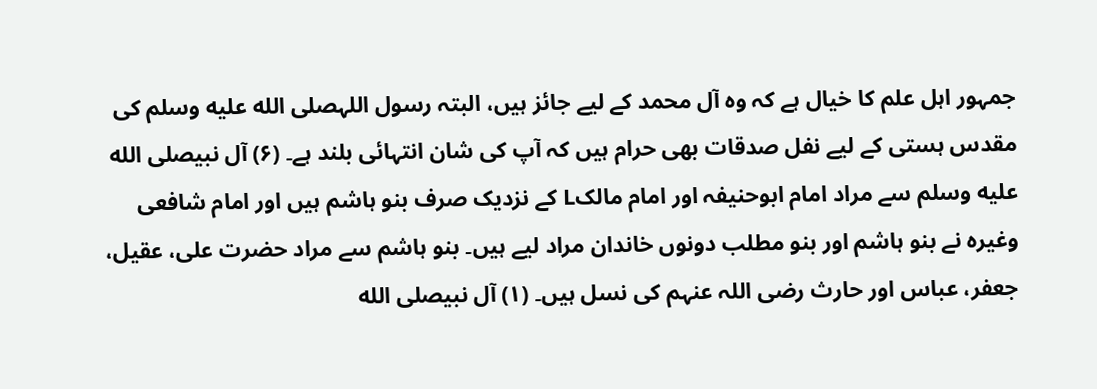جمہور اہل علم کا خیال ہے کہ وہ آل محمد کے لیے جائز ہیں، البتہ رسول اللہصلى الله عليه وسلم کی مقدس ہستی کے لیے نفل صدقات بھی حرام ہیں کہ آپ کی شان انتہائی بلند ہے۔ (۶) آل نبیصلى الله عليه وسلم سے مراد امام ابوحنیفہ اور امام مالکL کے نزدیک صرف بنو ہاشم ہیں اور امام شافعی وغیرہ نے بنو ہاشم اور بنو مطلب دونوں خاندان مراد لیے ہیں۔ بنو ہاشم سے مراد حضرت علی، عقیل، جعفر، عباس اور حارث رضی اللہ عنہم کی نسل ہیں۔ (۱) آل نبیصلى الله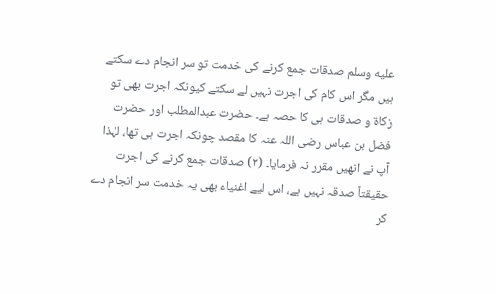عليه وسلم صدقات جمع کرنے کی خدمت تو سر انجام دے سکتے ہیں مگر اس کام کی اجرت نہیں لے سکتے کیونکہ اجرت بھی تو زکاۃ و صدقات ہی کا حصہ ہے۔ حضرت عبدالمطلب اور حضرت فضل بن عباس رضی اللہ عنہ کا مقصد چونکہ اجرت ہی تھا، لہٰذا آپ نے انھیں مقرر نہ فرمایا۔ (۲) صدقات جمع کرنے کی اجرت حقیقتاً صدقہ نہیں ہے، اس لیے اغنیاء بھی یہ خدمت سر انجام دے کر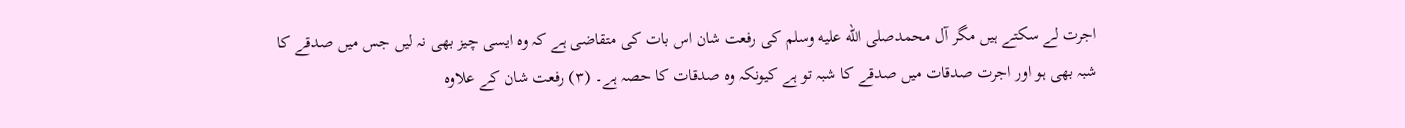اجرت لے سکتے ہیں مگر آل محمدصلى الله عليه وسلم کی رفعت شان اس بات کی متقاضی ہے کہ وہ ایسی چیز بھی نہ لیں جس میں صدقے کا شبہ بھی ہو اور اجرت صدقات میں صدقے کا شبہ تو ہے کیونکہ وہ صدقات کا حصہ ہے۔ (۳) رفعت شان کے علاوہ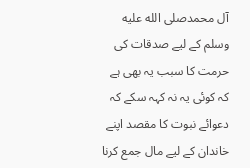آل محمدصلى الله عليه وسلم کے لیے صدقات کی حرمت کا سبب یہ بھی ہے کہ کوئی یہ نہ کہہ سکے کہ دعوائے نبوت کا مقصد اپنے خاندان کے لیے مال جمع کرنا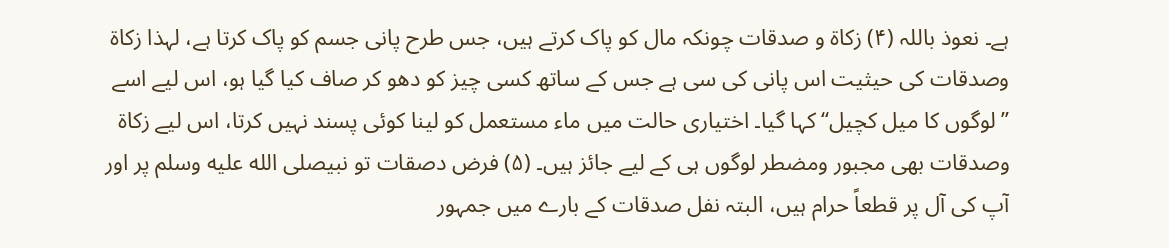ہے۔ نعوذ باللہ (۴) زکاۃ و صدقات چونکہ مال کو پاک کرتے ہیں، جس طرح پانی جسم کو پاک کرتا ہے، لہذا زکاۃ وصدقات کی حیثیت اس پانی کی سی ہے جس کے ساتھ کسی چیز کو دھو کر صاف کیا گیا ہو، اس لیے اسے ’’لوگوں کا میل کچیل‘‘ کہا گیا۔ اختیاری حالت میں ماء مستعمل کو لینا کوئی پسند نہیں کرتا، اس لیے زکاۃ وصدقات بھی مجبور ومضطر لوگوں ہی کے لیے جائز ہیں۔ (۵) فرض دصقات تو نبیصلى الله عليه وسلم پر اور آپ کی آل پر قطعاً حرام ہیں، البتہ نفل صدقات کے بارے میں جمہور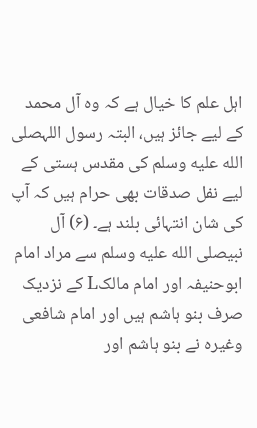اہل علم کا خیال ہے کہ وہ آل محمد کے لیے جائز ہیں، البتہ رسول اللہصلى الله عليه وسلم کی مقدس ہستی کے لیے نفل صدقات بھی حرام ہیں کہ آپ کی شان انتہائی بلند ہے۔ (۶) آل نبیصلى الله عليه وسلم سے مراد امام ابوحنیفہ اور امام مالکL کے نزدیک صرف بنو ہاشم ہیں اور امام شافعی وغیرہ نے بنو ہاشم اور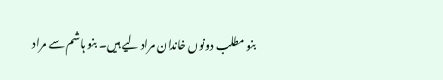بنو مطلب دونوں خاندان مراد لیے ہیں۔ بنو ہاشم سے مراد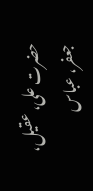حضرت علی، عقیل، جعفر، عباس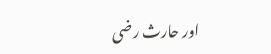اور حارث رضی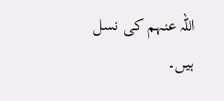اللہ عنہم کی نسل ہیں۔